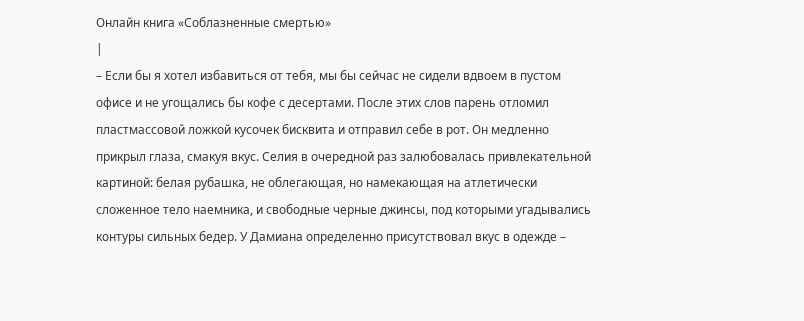Онлайн книга «Соблазненные смертью»
|
– Если бы я хотел избавиться от тебя, мы бы сейчас не сидели вдвоем в пустом офисе и не угощались бы кофе с десертами. После этих слов парень отломил пластмассовой ложкой кусочек бисквита и отправил себе в рот. Он медленно прикрыл глаза, смакуя вкус. Селия в очередной раз залюбовалась привлекательной картиной: белая рубашка, не облегающая, но намекающая на атлетически сложенное тело наемника, и свободные черные джинсы, под которыми угадывались контуры сильных бедер. У Дамиана определенно присутствовал вкус в одежде –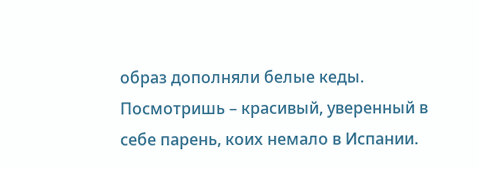образ дополняли белые кеды. Посмотришь – красивый, уверенный в себе парень, коих немало в Испании.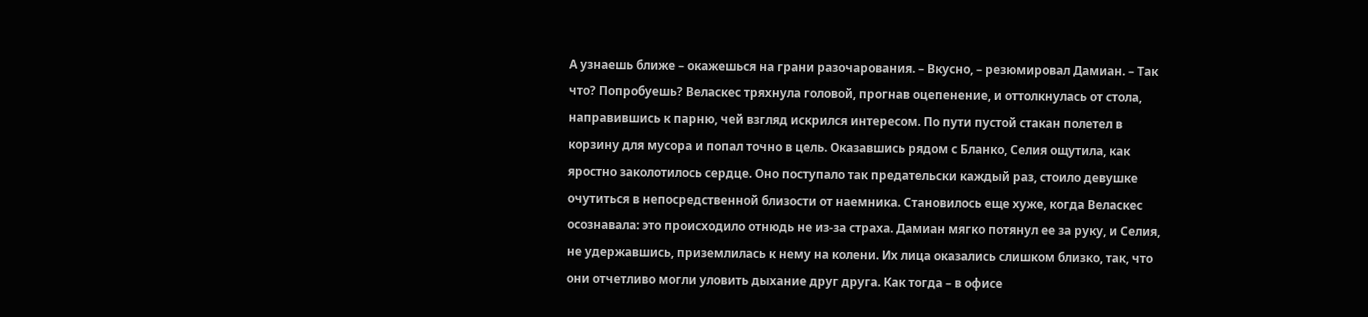А узнаешь ближе – окажешься на грани разочарования. – Вкусно, – резюмировал Дамиан. – Так что? Попробуешь? Веласкес тряхнула головой, прогнав оцепенение, и оттолкнулась от стола, направившись к парню, чей взгляд искрился интересом. По пути пустой стакан полетел в корзину для мусора и попал точно в цель. Оказавшись рядом с Бланко, Селия ощутила, как яростно заколотилось сердце. Оно поступало так предательски каждый раз, стоило девушке очутиться в непосредственной близости от наемника. Становилось еще хуже, когда Веласкес осознавала: это происходило отнюдь не из-за страха. Дамиан мягко потянул ее за руку, и Селия, не удержавшись, приземлилась к нему на колени. Их лица оказались слишком близко, так, что они отчетливо могли уловить дыхание друг друга. Как тогда – в офисе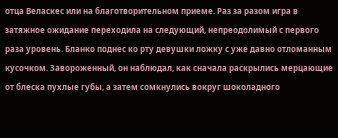отца Веласкес или на благотворительном приеме. Раз за разом игра в затяжное ожидание переходила на следующий, непреодолимый с первого раза уровень. Бланко поднес ко рту девушки ложку с уже давно отломанным кусочком. Завороженный, он наблюдал, как сначала раскрылись мерцающие от блеска пухлые губы, а затем сомкнулись вокруг шоколадного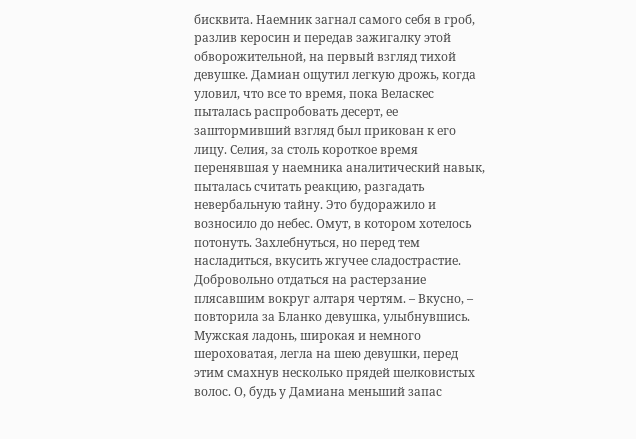бисквита. Наемник загнал самого себя в гроб, разлив керосин и передав зажигалку этой обворожительной, на первый взгляд тихой девушке. Дамиан ощутил легкую дрожь, когда уловил, что все то время, пока Веласкес пыталась распробовать десерт, ее заштормивший взгляд был прикован к его лицу. Селия, за столь короткое время перенявшая у наемника аналитический навык, пыталась считать реакцию, разгадать невербальную тайну. Это будоражило и возносило до небес. Омут, в котором хотелось потонуть. Захлебнуться, но перед тем насладиться, вкусить жгучее сладострастие. Добровольно отдаться на растерзание плясавшим вокруг алтаря чертям. – Вкусно, – повторила за Бланко девушка, улыбнувшись. Мужская ладонь, широкая и немного шероховатая, легла на шею девушки, перед этим смахнув несколько прядей шелковистых волос. О, будь у Дамиана меньший запас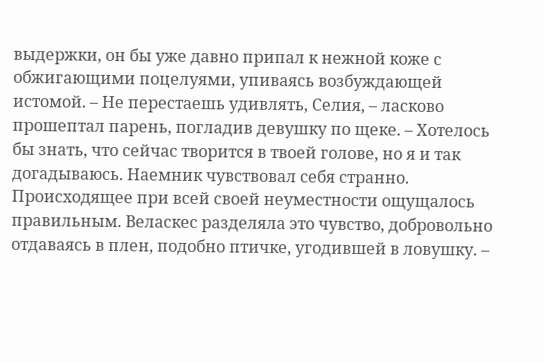выдержки, он бы уже давно припал к нежной коже с обжигающими поцелуями, упиваясь возбуждающей истомой. – Не перестаешь удивлять, Селия, – ласково прошептал парень, погладив девушку по щеке. – Хотелось бы знать, что сейчас творится в твоей голове, но я и так догадываюсь. Наемник чувствовал себя странно. Происходящее при всей своей неуместности ощущалось правильным. Веласкес разделяла это чувство, добровольно отдаваясь в плен, подобно птичке, угодившей в ловушку. –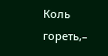Коль гореть,–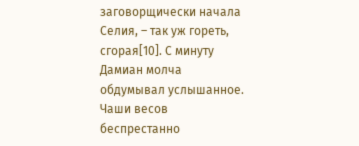заговорщически начала Селия, – так уж гореть, сгорая[10]. С минуту Дамиан молча обдумывал услышанное. Чаши весов беспрестанно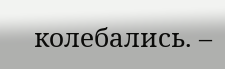колебались. –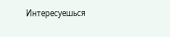Интересуешься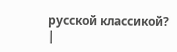русской классикой? |